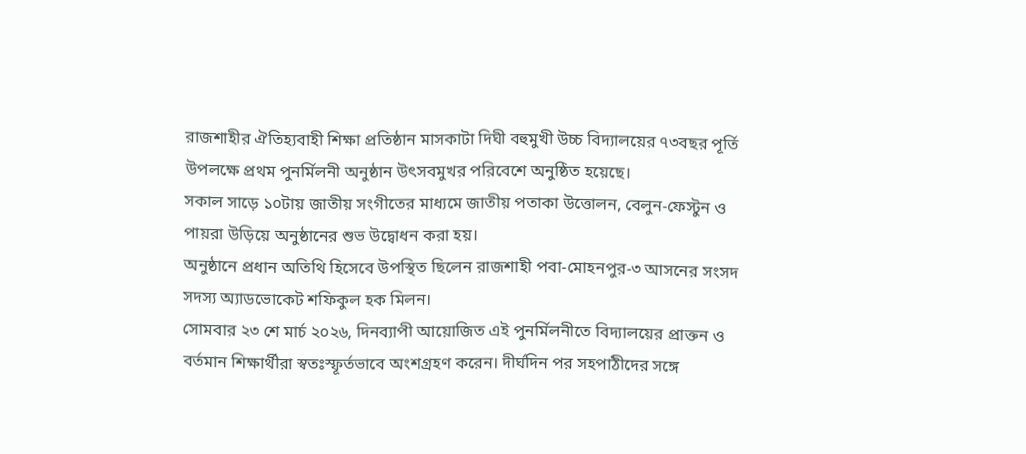রাজশাহীর ঐতিহ্যবাহী শিক্ষা প্রতিষ্ঠান মাসকাটা দিঘী বহুমুখী উচ্চ বিদ্যালয়ের ৭৩বছর পূর্তি উপলক্ষে প্রথম পুনর্মিলনী অনুষ্ঠান উৎসবমুখর পরিবেশে অনুষ্ঠিত হয়েছে।
সকাল সাড়ে ১০টায় জাতীয় সংগীতের মাধ্যমে জাতীয় পতাকা উত্তোলন, বেলুন-ফেস্টুন ও পায়রা উড়িয়ে অনুষ্ঠানের শুভ উদ্বোধন করা হয়।
অনুষ্ঠানে প্রধান অতিথি হিসেবে উপস্থিত ছিলেন রাজশাহী পবা-মোহনপুর-৩ আসনের সংসদ সদস্য অ্যাডভোকেট শফিকুল হক মিলন।
সোমবার ২৩ শে মার্চ ২০২৬, দিনব্যাপী আয়োজিত এই পুনর্মিলনীতে বিদ্যালয়ের প্রাক্তন ও বর্তমান শিক্ষার্থীরা স্বতঃস্ফূর্তভাবে অংশগ্রহণ করেন। দীর্ঘদিন পর সহপাঠীদের সঙ্গে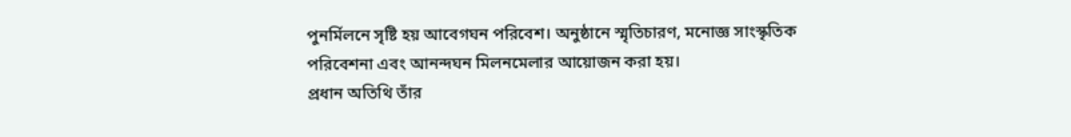পুনর্মিলনে সৃষ্টি হয় আবেগঘন পরিবেশ। অনুষ্ঠানে স্মৃতিচারণ, মনোজ্ঞ সাংস্কৃতিক পরিবেশনা এবং আনন্দঘন মিলনমেলার আয়োজন করা হয়।
প্রধান অতিথি তাঁর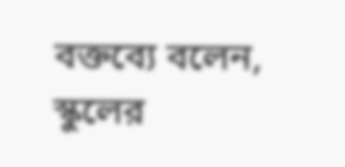বক্তব্যে বলেন, স্কুলের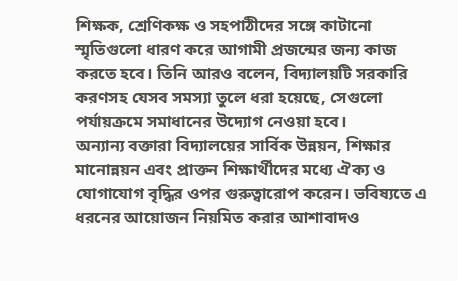শিক্ষক, শ্রেণিকক্ষ ও সহপাঠীদের সঙ্গে কাটানো স্মৃতিগুলো ধারণ করে আগামী প্রজন্মের জন্য কাজ করতে হবে। তিনি আরও বলেন, বিদ্যালয়টি সরকারি করণসহ যেসব সমস্যা তুলে ধরা হয়েছে, সেগুলো পর্যায়ক্রমে সমাধানের উদ্যোগ নেওয়া হবে।
অন্যান্য বক্তারা বিদ্যালয়ের সার্বিক উন্নয়ন, শিক্ষার মানোন্নয়ন এবং প্রাক্তন শিক্ষার্থীদের মধ্যে ঐক্য ও যোগাযোগ বৃদ্ধির ওপর গুরুত্বারোপ করেন। ভবিষ্যতে এ ধরনের আয়োজন নিয়মিত করার আশাবাদও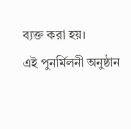ব্যক্ত করা হয়।
এই পুনর্মিলনী অনুষ্ঠান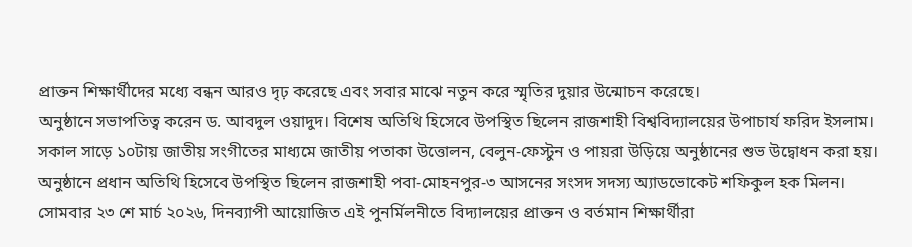প্রাক্তন শিক্ষার্থীদের মধ্যে বন্ধন আরও দৃঢ় করেছে এবং সবার মাঝে নতুন করে স্মৃতির দুয়ার উন্মোচন করেছে।
অনুষ্ঠানে সভাপতিত্ব করেন ড. আবদুল ওয়াদুদ। বিশেষ অতিথি হিসেবে উপস্থিত ছিলেন রাজশাহী বিশ্ববিদ্যালয়ের উপাচার্য ফরিদ ইসলাম।
সকাল সাড়ে ১০টায় জাতীয় সংগীতের মাধ্যমে জাতীয় পতাকা উত্তোলন, বেলুন-ফেস্টুন ও পায়রা উড়িয়ে অনুষ্ঠানের শুভ উদ্বোধন করা হয়।
অনুষ্ঠানে প্রধান অতিথি হিসেবে উপস্থিত ছিলেন রাজশাহী পবা-মোহনপুর-৩ আসনের সংসদ সদস্য অ্যাডভোকেট শফিকুল হক মিলন।
সোমবার ২৩ শে মার্চ ২০২৬, দিনব্যাপী আয়োজিত এই পুনর্মিলনীতে বিদ্যালয়ের প্রাক্তন ও বর্তমান শিক্ষার্থীরা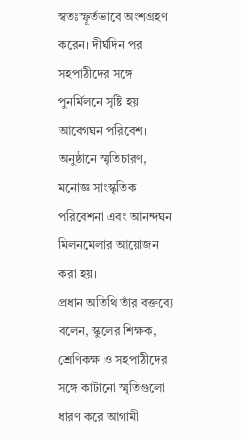স্বতঃস্ফূর্তভাবে অংশগ্রহণ করেন। দীর্ঘদিন পর সহপাঠীদের সঙ্গে পুনর্মিলনে সৃষ্টি হয় আবেগঘন পরিবেশ। অনুষ্ঠানে স্মৃতিচারণ, মনোজ্ঞ সাংস্কৃতিক পরিবেশনা এবং আনন্দঘন মিলনমেলার আয়োজন করা হয়।
প্রধান অতিথি তাঁর বক্তব্যে বলেন, স্কুলের শিক্ষক, শ্রেণিকক্ষ ও সহপাঠীদের সঙ্গে কাটানো স্মৃতিগুলো ধারণ করে আগামী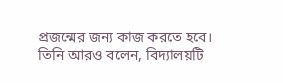প্রজন্মের জন্য কাজ করতে হবে। তিনি আরও বলেন, বিদ্যালয়টি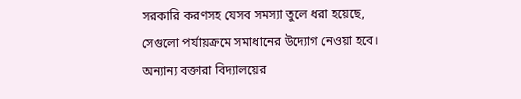সরকারি করণসহ যেসব সমস্যা তুলে ধরা হয়েছে, সেগুলো পর্যায়ক্রমে সমাধানের উদ্যোগ নেওয়া হবে।
অন্যান্য বক্তারা বিদ্যালয়ের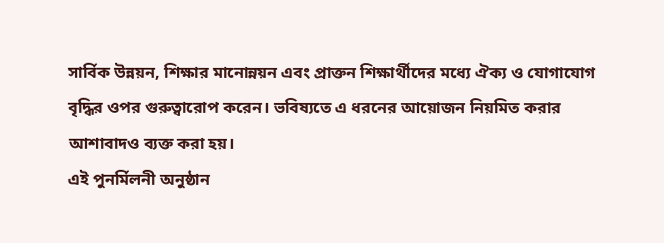সার্বিক উন্নয়ন, শিক্ষার মানোন্নয়ন এবং প্রাক্তন শিক্ষার্থীদের মধ্যে ঐক্য ও যোগাযোগ বৃদ্ধির ওপর গুরুত্বারোপ করেন। ভবিষ্যতে এ ধরনের আয়োজন নিয়মিত করার আশাবাদও ব্যক্ত করা হয়।
এই পুনর্মিলনী অনুষ্ঠান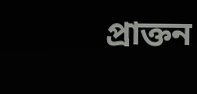প্রাক্তন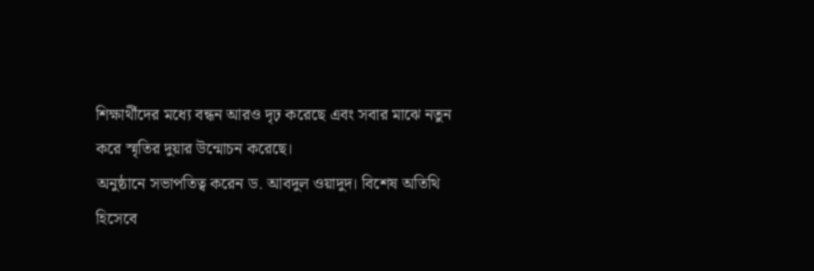শিক্ষার্থীদের মধ্যে বন্ধন আরও দৃঢ় করেছে এবং সবার মাঝে নতুন করে স্মৃতির দুয়ার উন্মোচন করেছে।
অনুষ্ঠানে সভাপতিত্ব করেন ড. আবদুল ওয়াদুদ। বিশেষ অতিথি হিসেবে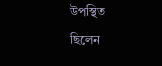উপস্থিত ছিলেন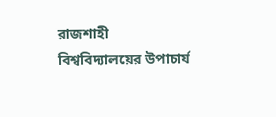রাজশাহী বিশ্ববিদ্যালয়ের উপাচার্য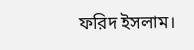ফরিদ ইসলাম।